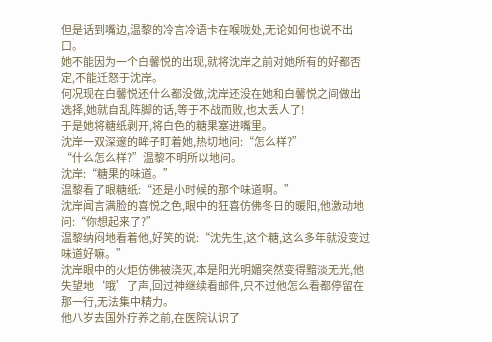但是话到嘴边,温黎的冷言冷语卡在喉咙处,无论如何也说不出口。
她不能因为一个白馨悦的出现,就将沈岸之前对她所有的好都否定,不能迁怒于沈岸。
何况现在白馨悦还什么都没做,沈岸还没在她和白馨悦之间做出选择,她就自乱阵脚的话,等于不战而败,也太丢人了!
于是她将糖纸剥开,将白色的糖果塞进嘴里。
沈岸一双深邃的眸子盯着她,热切地问:“怎么样?”
“什么怎么样?”温黎不明所以地问。
沈岸:“糖果的味道。”
温黎看了眼糖纸:“还是小时候的那个味道啊。”
沈岸闻言满脸的喜悦之色,眼中的狂喜仿佛冬日的暖阳,他激动地问:“你想起来了?”
温黎纳闷地看着他,好笑的说:“沈先生,这个糖,这么多年就没变过味道好嘛。”
沈岸眼中的火炬仿佛被浇灭,本是阳光明媚突然变得黯淡无光,他失望地‘哦’了声,回过神继续看邮件,只不过他怎么看都停留在那一行,无法集中精力。
他八岁去国外疗养之前,在医院认识了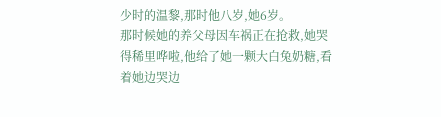少时的温黎,那时他八岁,她6岁。
那时候她的养父母因车祸正在抢救,她哭得稀里哗啦,他给了她一颗大白兔奶糖,看着她边哭边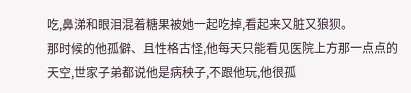吃,鼻涕和眼泪混着糖果被她一起吃掉,看起来又脏又狼狈。
那时候的他孤僻、且性格古怪,他每天只能看见医院上方那一点点的天空,世家子弟都说他是病秧子,不跟他玩,他很孤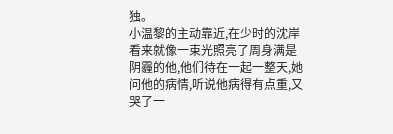独。
小温黎的主动靠近,在少时的沈岸看来就像一束光照亮了周身满是阴霾的他,他们待在一起一整天,她问他的病情,听说他病得有点重,又哭了一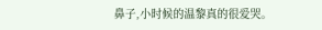鼻子,小时候的温黎真的很爱哭。